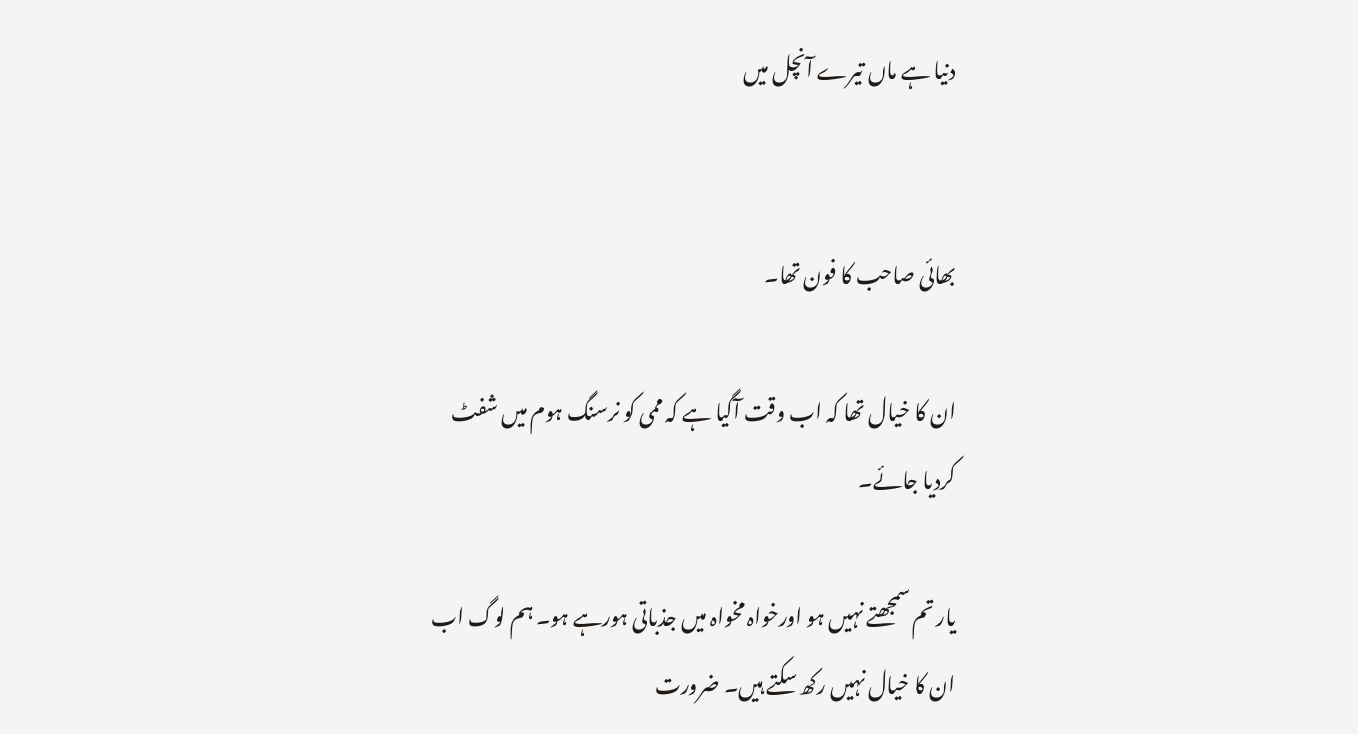دنیا ہے ماں تیرے آنچل میں


بھائی صاحب کا فون تھا۔

ان کا خیال تھا کہ اب وقت آگیا ہے کہ ممی کو نرسنگ ہوم میں شفٹ کردیا جائے۔

یار تم سمجھتے نہیں ہو اورخواہ مخواہ میں جذباتی ہورہے ہو۔ ہم لوگ اب ان کا خیال نہیں رکھ سکتے ہیں۔ ضرورت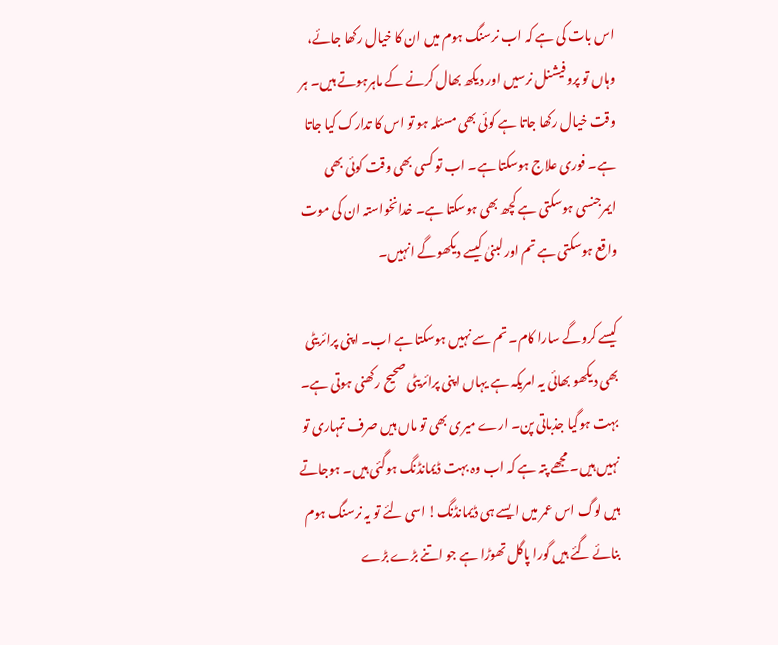اس بات کی ہے کہ اب نرسنگ ہوم میں ان کا خیال رکھا جائے، وہاں تو پروفیشنل نرسیں اور دیکھ بھال کرنے کے ماہرہوتے ہیں۔ ہر وقت خیال رکھا جاتا ہے کوئی بھی مسئلہ ہو تو اس کا تدارک کیا جاتا ہے۔ فوری علاج ہوسکتا ہے۔ اب تو کسی بھی وقت کوئی بھی ایمرجنسی ہوسکتی ہے کچھ بھی ہوسکتا ہے۔ خدانخواستہ ان کی موت واقع ہوسکتی ہے تم اور لبنیٰ کیسے دیکھوگے انہیں۔

کیسے کروگے سارا کام۔ تم سے نہیں ہوسکتا ہے اب۔ اپنی پرائریٹی بھی دیکھو بھائی یہ امریکہ ہے یہاں اپنی پرائریٹی صحیح رکھنی ہوتی ہے۔ بہت ہوگیا جذباتی پن۔ ارے میری بھی تو ماں ہیں صرف تمہاری تو نہیں ہیں۔ مجھے پتہ ہے کہ اب وہ بہت ڈیمانڈنگ ہوگئی ہیں۔ ہوجاتے ہیں لوگ اس عمر میں ایسے ہی ڈیمانڈنگ! اسی لئے تو یہ نرسنگ ہوم بنائے گئے ہیں گورا پاگل تھوڑا ہے جو اتنے بڑے بڑے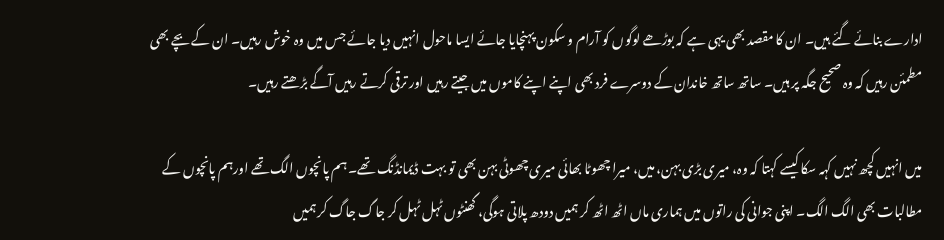ادارے بنائے گئے ہیں۔ ان کا مقصد بھی یہی ہے کہ بوڑھے لوگوں کو آرام و سکون پہنچایا جائے ایسا ماحول انہیں دیا جائے جس میں وہ خوش رہیں۔ ان کے بچے بھی مطمئن رہیں کہ وہ صحیح جگہ پر ہیں۔ ساتھ ساتھ خاندان کے دوسرے فرد بھی اپنے اپنے کاموں میں جیتے رہیں اور ترقی کرتے رہیں آگے بڑھتے رہیں۔

میں انہیں کچھ نہیں کہہ سکا کیسے کہتا کہ وہ، میری بڑی بہن، میں، میرا چھوٹا بھائی میری چھوٹی بہن بھی تو بہت ڈیمانڈنگ تھے۔ ہم پانچوں الگ تھے اورہم پانچوں کے مطالبات بھی الگ الگ۔ اپنی جوانی کی راتوں میں ہماری ماں اٹھ اٹھ کر ہمیں دودھ پلاتی ہوگی، گھنٹوں ٹہل ٹہل کر جاگ جاگ کر ہمیں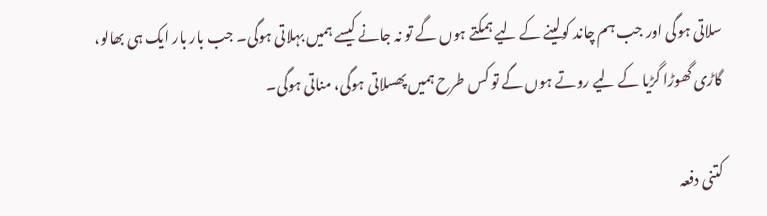سلاتی ہوگی اور جب ہم چاند کولینے کے لیے ہمکتے ہوں گے تو نہ جانے کیسے ہمیں بہلاتی ہوگی۔ جب بار بار ایک ہی بھالو، گاڑی گھوڑا گڑیا کے لیے روتے ہوں گے تو کس طرح ہمیں پھسلاتی ہوگی، مناتی ہوگی۔

کتنی دفعہ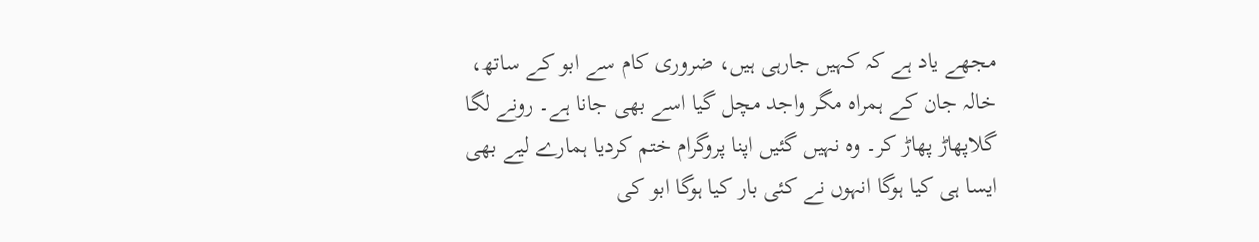مجھے یاد ہے کہ کہیں جارہی ہیں، ضروری کام سے ابو کے ساتھ، خالہ جان کے ہمراہ مگر واجد مچل گیا اسے بھی جانا ہے۔ رونے لگا گلاپھاڑ پھاڑ کر۔ وہ نہیں گئیں اپنا پروگرام ختم کردیا ہمارے لیے بھی ایسا ہی کیا ہوگا انہوں نے کئی بار کیا ہوگا ابو کی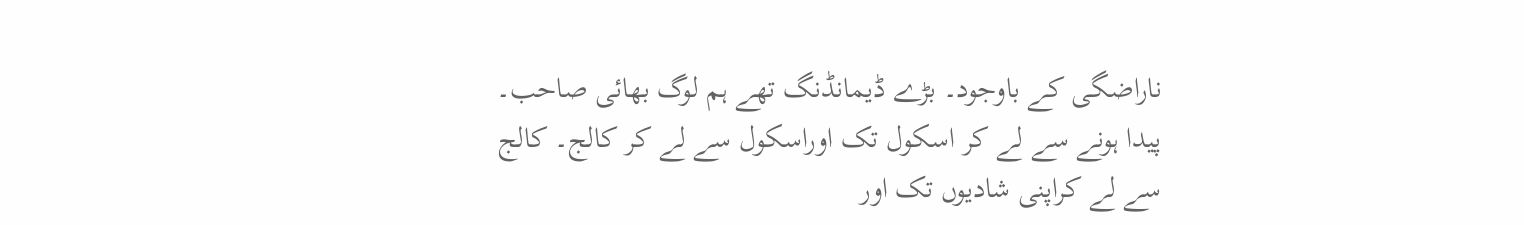ناراضگی کے باوجود۔ بڑے ڈیمانڈنگ تھے ہم لوگ بھائی صاحب۔ پیدا ہونے سے لے کر اسکول تک اوراسکول سے لے کر کالج۔ کالج سے لے کراپنی شادیوں تک اور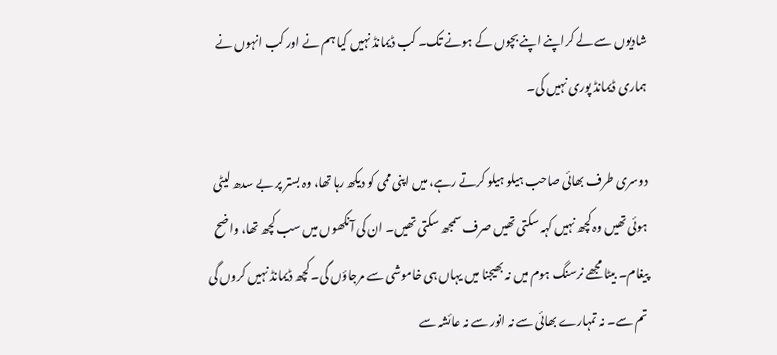شادیوں سے لے کراپنے اپنے بچوں کے ہونے تک۔ کب ڈیمانڈ نہیں کیا ہم نے اور کب انہوں نے ہماری ڈیمانڈ پوری نہیں کی۔

دوسری طرف بھائی صاحب ہیلو ہیلو کرتے رہے، میں اپنی ممی کو دیکھ رہا تھا، وہ بستر پر بے سدھ لیٹی ہوئی تھیں وہ کچھ نہیں کہہ سکتی تھیں صرف سمجھ سکتی تھیں۔ ان کی آنکھوں میں سب کچھ تھا، واضح پیغام۔ بیٹا مجھے نرسنگ ہوم میں نہ بھیجنا میں یہاں ہی خاموشی سے مرجاؤں گی۔ کچھ ڈیمانڈ نہیں کروں گی تم سے۔ نہ تمہارے بھائی سے نہ انور سے نہ عائشہ سے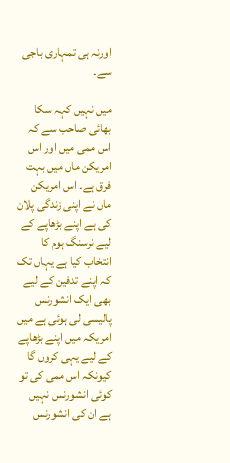اورنہ ہی تمہاری باجی سے۔

میں نہیں کہہ سکا بھائی صاحب سے کہ اس ممی میں اور اس امریکن ماں میں بہت فرق ہے۔ اس امریکن ماں نے اپنی زندگی پلان کی ہے اپنے بڑھاپے کے لیے نرسنگ ہوم کا انتخاب کیا ہے یہاں تک کہ اپنے تدفین کے لیے بھی ایک انشورنس پالیسی لی ہوئی ہے میں امریکہ میں اپنے بڑھاپے کے لیے یہی کروں گا کیونکہ اس ممی کی تو کوئی انشورنس نہیں ہے ان کی انشورنس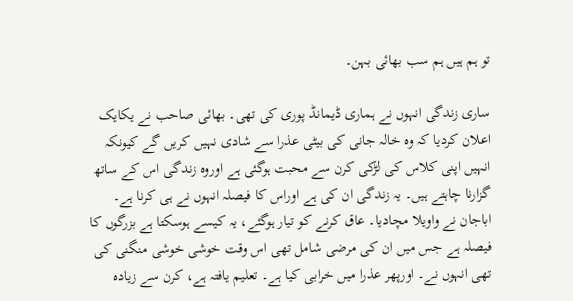تو ہم ہیں ہم سب بھائی بہن۔

ساری زندگی انہوں نے ہماری ڈیمانڈ پوری کی تھی۔ بھائی صاحب نے یکایک اعلان کردیا کہ وہ خالہ جانی کی بیٹی عذرا سے شادی نہیں کریں گے کیونکہ انہیں اپنی کلاس کی لڑکی کرن سے محبت ہوگئی ہے اوروہ زندگی اس کے ساتھ گزارنا چاہتے ہیں۔ یہ زندگی ان کی ہے اوراس کا فیصلہ انہوں نے ہی کرنا ہے۔ اباجان نے واویلا مچادیا۔ عاق کرنے کو تیار ہوگئے، یہ کیسے ہوسکتا ہے بزرگوں کا فیصلہ ہے جس میں ان کی مرضی شامل تھی اس وقت خوشی خوشی منگنی کی تھی انہوں نے۔ اورپھر عذرا میں خرابی کیا ہے۔ تعلیم یافتہ ہے، کرن سے زیادہ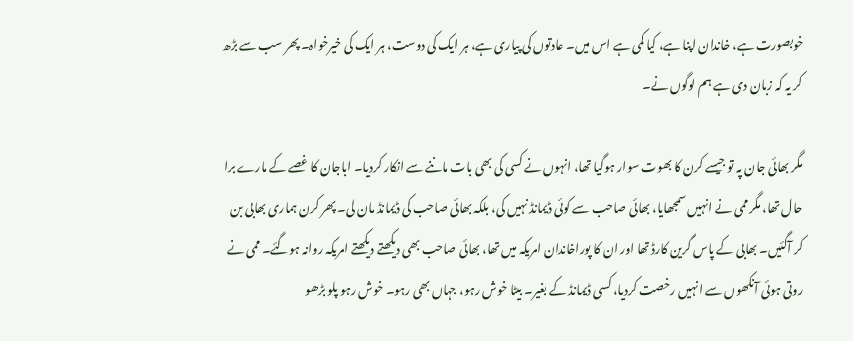خوبصورت ہے، خاندان اپنا ہے، کیا کمی ہے اس میں۔ عادتوں کی پیاری ہے، ہر ایک کی دوست، ہر ایک کی خیرخواہ۔ پھر سب سے بڑھ کر یہ کہ زبان دی ہے ہم لوگوں نے۔

مگر بھائی جان پہ تو جیسے کرن کا بھوت سوار ہوگیا تھا، انہوں نے کسی کی بھی بات ماننے سے انکار کردیا۔ اباجان کا غصے کے مارے برا حال تھا، مگر ممی نے انہیں سمجھایا، بھائی صاحب سے کوئی ڈیمانڈ نہیں کی، بلکہ بھائی صاحب کی ڈیمانڈ مان لی۔ پھر کرن ہماری بھابی بن کر آگئیں۔ بھابی کے پاس گرین کارڈ تھا اور ان کا پوراخاندان امریکہ میں تھا، بھائی صاحب بھی دیکھتے دیکھتے امریکہ روانہ ہوگئے۔ ممی نے روتی ہوئی آنکھوں سے انہیں رخصت کردیا، کسی ڈیمانڈ کے بغیر۔ بیٹا خوش رہو، جہاں بھی رہو۔ خوش رہو پلو بڑھو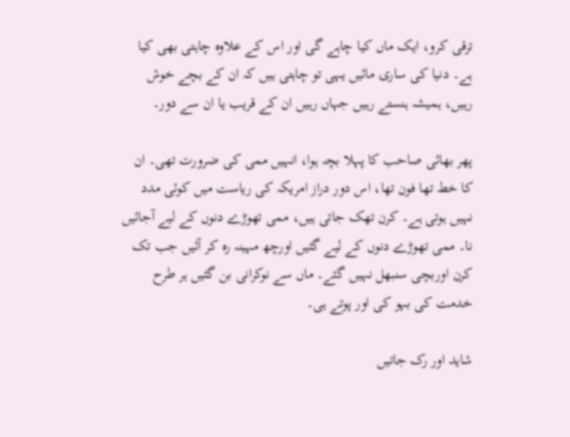ترقی کرو، ایک ماں کیا چاہے گی اور اس کے علاوہ چاہتی بھی کیا ہے۔ دنیا کی ساری مائیں یہی تو چاہتی ہیں کہ ان کے بچے خوش رہیں، ہمیشہ ہنستے رہیں جہاں رہیں ان کے قریب یا ان سے دور۔

پھر بھائی صاحب کا پہلا بچہ ہوا، انہیں ممی کی ضرورت تھی۔ ان کا خط تھا فون تھا، اس دور دراز امریکہ کی ریاست میں کوئی مدد نہیں ہوتی ہے۔ کرن تھک جاتی ہیں، ممی تھوڑے دنوں کے لیے آجائیں نا۔ ممی تھوڑے دنوں کے لیے گئیں اورچھ مہینہ رہ کر آئیں جب تک کرن اوربچی سنبھل نہیں گئے۔ ماں سے نوکرانی بن گئیں ہر طرح خدمت کی بہو کی اور پوتے ہی۔

شاید اور رک جاتیں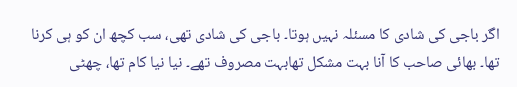اگر باجی کی شادی کا مسئلہ نہیں ہوتا۔ باجی کی شادی تھی، سب کچھ ان کو ہی کرنا تھا۔ بھائی صاحب کا آنا بہت مشکل تھابہت مصروف تھے۔ نیا نیا کام تھا، چھٹی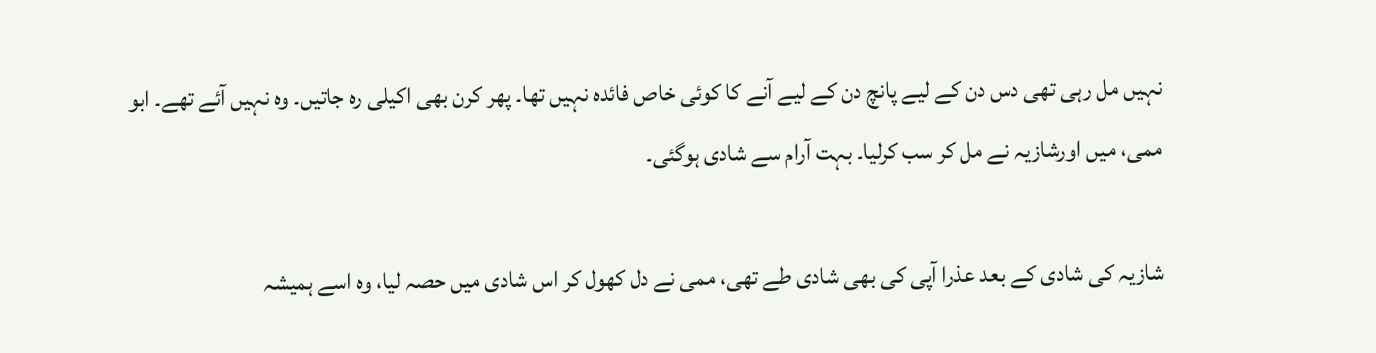نہیں مل رہی تھی دس دن کے لیے پانچ دن کے لیے آنے کا کوئی خاص فائدہ نہیں تھا۔ پھر کرن بھی اکیلی رہ جاتیں۔ وہ نہیں آئے تھے۔ ابو ممی، میں اورشازیہ نے مل کر سب کرلیا۔ بہت آرام سے شادی ہوگئی۔

شازیہ کی شادی کے بعد عذرا آپی کی بھی شادی طے تھی، ممی نے دل کھول کر اس شادی میں حصہ لیا، وہ اسے ہمیشہ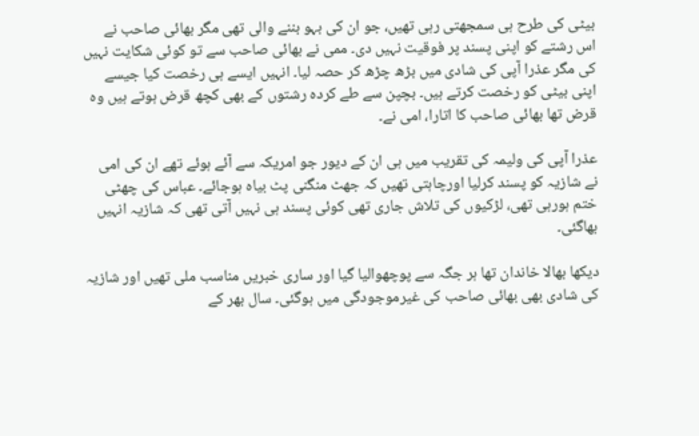بیٹی کی طرح ہی سمجھتی رہی تھیں، جو ان کی بہو بننے والی تھی مگر بھائی صاحب نے اس رشتے کو اپنی پسند پر فوقیت نہیں دی۔ ممی نے بھائی صاحب سے تو کوئی شکایت نہیں کی مگر عذرا آپی کی شادی میں بڑھ چڑھ کر حصہ لیا۔ انہیں ایسے ہی رخصت کیا جیسے اپنی بیٹی کو رخصت کرتے ہیں۔ بچپن سے طے کردہ رشتوں کے بھی کچھ قرض ہوتے ہیں وہ قرض تھا بھائی صاحب کا اتارا، امی نے۔

عذرا آپی کی ولیمہ کی تقریب میں ہی ان کے دیور جو امریکہ سے آئے ہوئے تھے ان کی امی نے شازیہ کو پسند کرلیا اورچاہتی تھیں کہ جھٹ منگنی پٹ بیاہ ہوجائے۔ عباس کی چھٹی ختم ہورہی تھی، لڑکیوں کی تلاش جاری تھی کوئی پسند ہی نہیں آتی تھی کہ شازیہ انہیں بھاگئی۔

دیکھا بھالا خاندان تھا ہر جگہ سے پوچھوالیا گیا اور ساری خبریں مناسب ملی تھیں اور شازیہ کی شادی بھی بھائی صاحب کی غیرموجودگی میں ہوگئی۔ سال بھر کے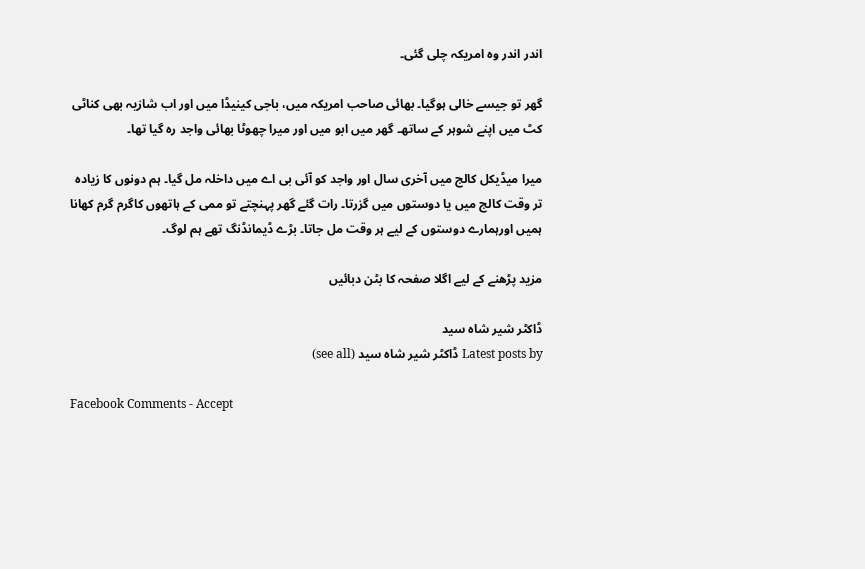اندر اندر وہ امریکہ چلی گئی۔

گھر تو جیسے خالی ہوگیا۔ بھائی صاحب امریکہ میں، باجی کینیڈا میں اور اب شازیہ بھی کناٹی کٹ میں اپنے شوہر کے ساتھ۔ گھر میں ابو میں اور میرا چھوٹا بھائی واجد رہ گیا تھا۔

میرا میڈیکل کالج میں آخری سال اور واجد کو آئی بی اے میں داخلہ مل گیا۔ ہم دونوں کا زیادہ تر وقت کالج میں یا دوستوں میں گزرتا۔ رات گئے گھر پہنچتے تو ممی کے ہاتھوں کاگرم گرم کھانا ہمیں اورہمارے دوستوں کے لیے ہر وقت مل جاتا۔ بڑے ڈیمانڈنگ تھے ہم لوگ۔

مزید پڑھنے کے لیے اگلا صفحہ کا بٹن دبائیں

ڈاکٹر شیر شاہ سید
Latest posts by ڈاکٹر شیر شاہ سید (see all)

Facebook Comments - Accept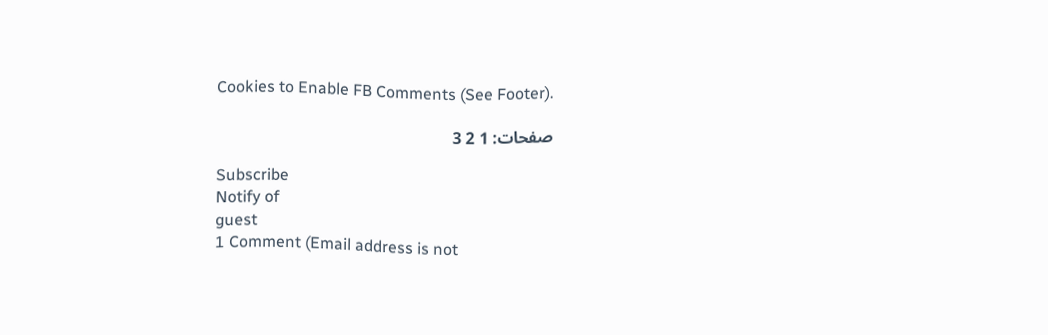Cookies to Enable FB Comments (See Footer).

صفحات: 1 2 3

Subscribe
Notify of
guest
1 Comment (Email address is not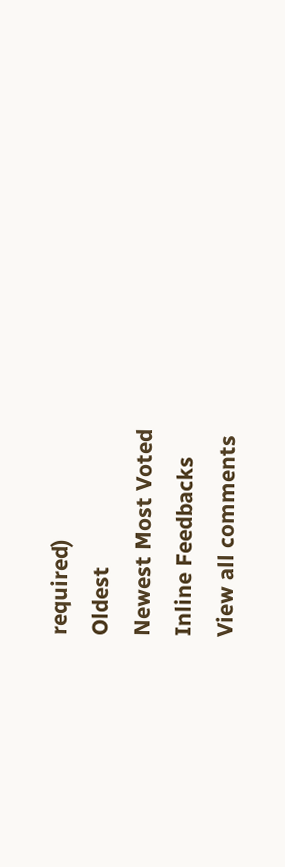required)
Oldest
Newest Most Voted
Inline Feedbacks
View all comments